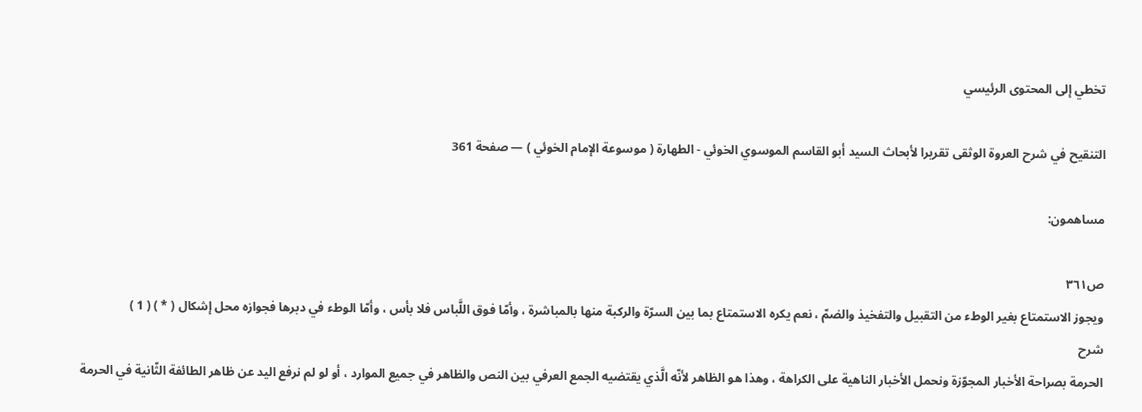تخطي إلى المحتوى الرئيسي

التنقيح في شرح العروة الوثقى تقريرا لأبحاث السيد أبو القاسم الموسوي الخوئي - الطهارة ( موسوعة الإمام الخوئي ) — صفحة 361

مساهمون:

ص٣٦١
ويجوز الاستمتاع بغير الوطء من التقبيل والتفخيذ والضمّ ، نعم يكره الاستمتاع بما بين السرّة والركبة منها بالمباشرة ، وأمّا فوق اللَّباس فلا بأس ، وأمّا الوطء في دبرها فجوازه محل إشكال ( * ) ( 1 )
شرح
الحرمة بصراحة الأخبار المجوّزة ونحمل الأخبار الناهية على الكراهة ، وهذا هو الظاهر لأنّه الَّذي يقتضيه الجمع العرفي بين النص والظاهر في جميع الموارد ، أو لو لم نرفع اليد عن ظاهر الطائفة الثّانية في الحرمة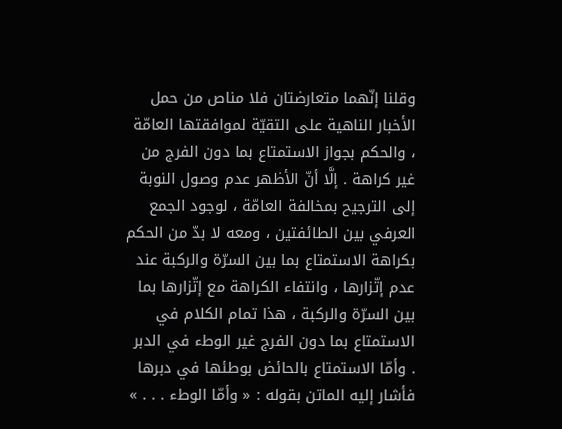وقلنا إنّهما متعارضتان فلا مناص من حمل الأخبار الناهية على التقيّة لموافقتها العامّة ، والحكم بجواز الاستمتاع بما دون الفرج من غير كراهة . إلَّا أنّ الأظهر عدم وصول النوبة إلى الترجيح بمخالفة العامّة ، لوجود الجمع العرفي بين الطائفتين ، ومعه لا بدّ من الحكم بكراهة الاستمتاع بما بين السرّة والركبة عند عدم إتّزارها ، وانتفاء الكراهة مع إتّزارها بما بين السرّة والركبة ، هذا تمام الكلام في الاستمتاع بما دون الفرج غير الوطء في الدبر . وأمّا الاستمتاع بالحائض بوطئها في دبرها فأشار إليه الماتن بقوله : « وأمّا الوطء . . . »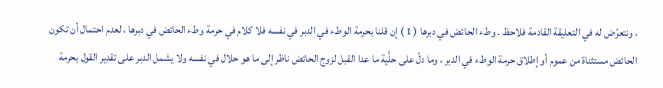، ونتعرّض له في التعليقة القادمة فلاحظ . وطء الحائض في دبرها ( 1 ) إن قلنا بحرمة الوطء في الدبر في نفسه فلا كلام في حرمة وطء الحائض في دبرها ، لعدم احتمال أن تكون الحائض مستثناة من عموم أو إطلاق حرمة الوطء في الدبر ، وما دلّ على حلَّية ما عدا القبل لزوج الحائض ناظر إلى ما هو حلال في نفسه ولا يشمل الدبر على تقدير القول بحرمة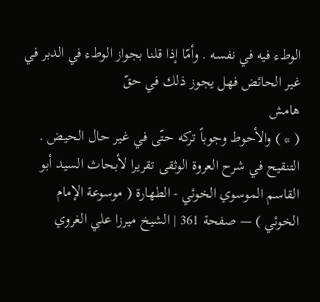الوطء فيه في نفسه . وأمّا إذا قلنا بجواز الوطء في الدبر في غير الحائض فهل يجوز ذلك في حقّ
هامش
( * ) والأحوط وجوباً تركه حتّى في غير حال الحيض .
التنقيح في شرح العروة الوثقى تقريرا لأبحاث السيد أبو القاسم الموسوي الخوئي - الطهارة ( موسوعة الإمام الخوئي ) — صفحة 361 | الشيخ ميرزا علي الغروي